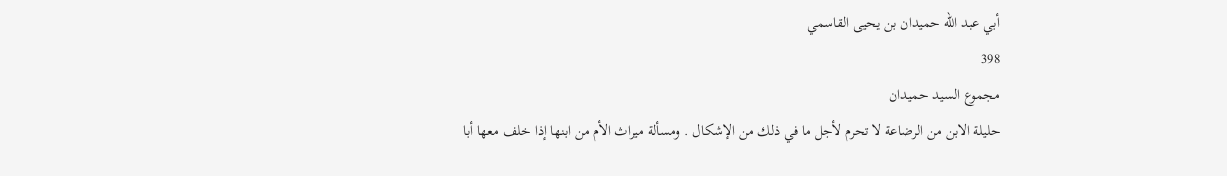أبي عبد الله حميدان بن يحيى القاسمي
398
مجموع السيد حميدان
حليلة الابن من الرضاعة لا تحرم لأجل ما في ذلك من الإشكال . ومسألة ميراث الأم من ابنها إذا خلف معها أبا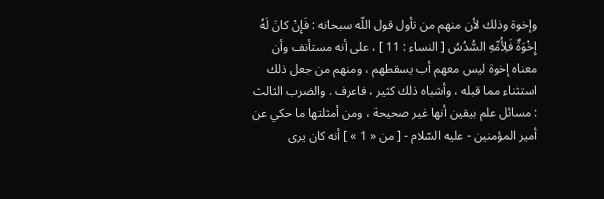وإخوة وذلك لأن منهم من تأول قول اللّه سبحانه : فَإِنْ كانَ لَهُ إِخْوَةٌ فَلِأُمِّهِ السُّدُسُ [ النساء : 11 ] ، على أنه مستأنف وأن معناه إخوة ليس معهم أب يسقطهم ، ومنهم من جعل ذلك استثناء مما قبله ، وأشباه ذلك كثير ، فاعرف . والضرب الثالث : مسائل علم بيقين أنها غير صحيحة ، ومن أمثلتها ما حكي عن أمير المؤمنين - عليه السّلام - [ من « 1 » ] أنه كان يرى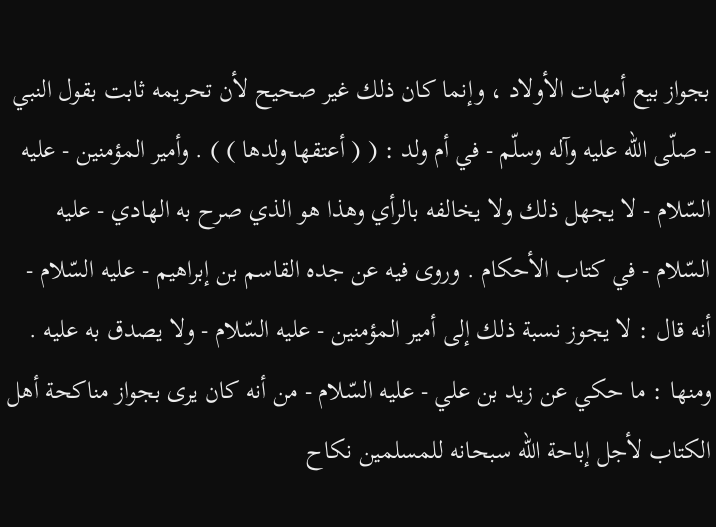بجواز بيع أمهات الأولاد ، وإنما كان ذلك غير صحيح لأن تحريمه ثابت بقول النبي - صلّى اللّه عليه وآله وسلّم - في أم ولد : ( ( أعتقها ولدها ) ) . وأمير المؤمنين - عليه السّلام - لا يجهل ذلك ولا يخالفه بالرأي وهذا هو الذي صرح به الهادي - عليه السّلام - في كتاب الأحكام . وروى فيه عن جده القاسم بن إبراهيم - عليه السّلام - أنه قال : لا يجوز نسبة ذلك إلى أمير المؤمنين - عليه السّلام - ولا يصدق به عليه . ومنها : ما حكي عن زيد بن علي - عليه السّلام - من أنه كان يرى بجواز مناكحة أهل الكتاب لأجل إباحة اللّه سبحانه للمسلمين نكاح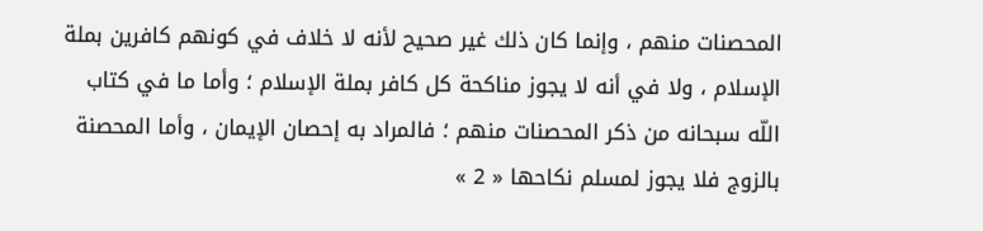المحصنات منهم ، وإنما كان ذلك غير صحيح لأنه لا خلاف في كونهم كافرين بملة الإسلام ، ولا في أنه لا يجوز مناكحة كل كافر بملة الإسلام ؛ وأما ما في كتاب اللّه سبحانه من ذكر المحصنات منهم ؛ فالمراد به إحصان الإيمان ، وأما المحصنة بالزوج فلا يجوز لمسلم نكاحها « 2 »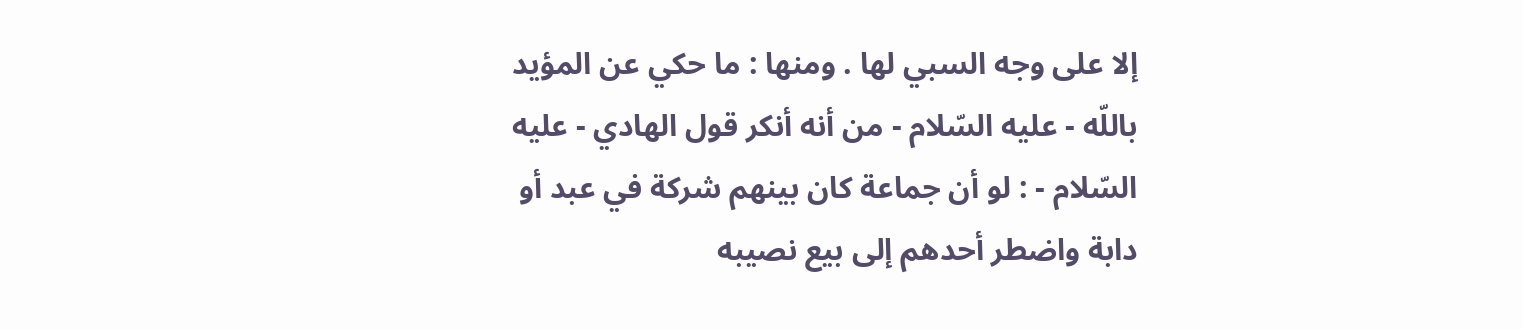إلا على وجه السبي لها . ومنها : ما حكي عن المؤيد باللّه - عليه السّلام - من أنه أنكر قول الهادي - عليه السّلام - : لو أن جماعة كان بينهم شركة في عبد أو دابة واضطر أحدهم إلى بيع نصيبه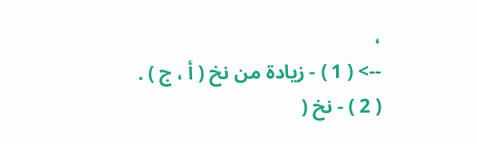،
--> ( 1 ) - زيادة من نخ ( أ ، ج ) . ( 2 ) - نخ (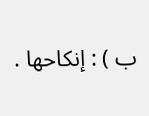ب ) : إنكاحها .